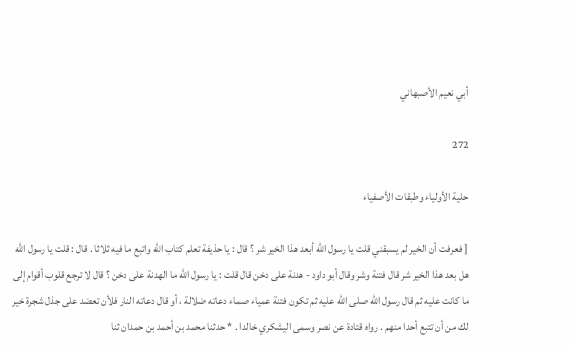أبي نعيم الأصبهاني

272

حلية الأولياء وطبقات الأصفياء

[ فعرفت أن الخير لم يسبقني قلت يا رسول اللّه أبعد هذا الخير شر ؟ قال : يا حذيفة تعلم كتاب اللّه واتبع ما فيه ثلاثا . قال : قلت يا رسول اللّه هل بعد هذا الخير شر قال فتنة وشر وقال أبو داود - هدنة على دخن قال قلت : يا رسول اللّه ما الهدنة على دخن ؟ قال لا ترجع قلوب أقوام إلى ما كانت عليه ثم قال رسول اللّه صلى اللّه عليه ثم تكون فتنة عمياء صماء دعاته ضلالة ، أو قال دعاته النار فلأن تعضد على جذل شجرة خير لك من أن تتبع أحدا منهم . رواه قتادة عن نصر وسمى اليشكري خالدا . * حدثنا محمد بن أحمد بن حمدان ثنا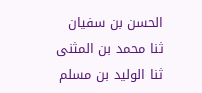الحسن بن سفيان ثنا محمد بن المثنى ثنا الوليد بن مسلم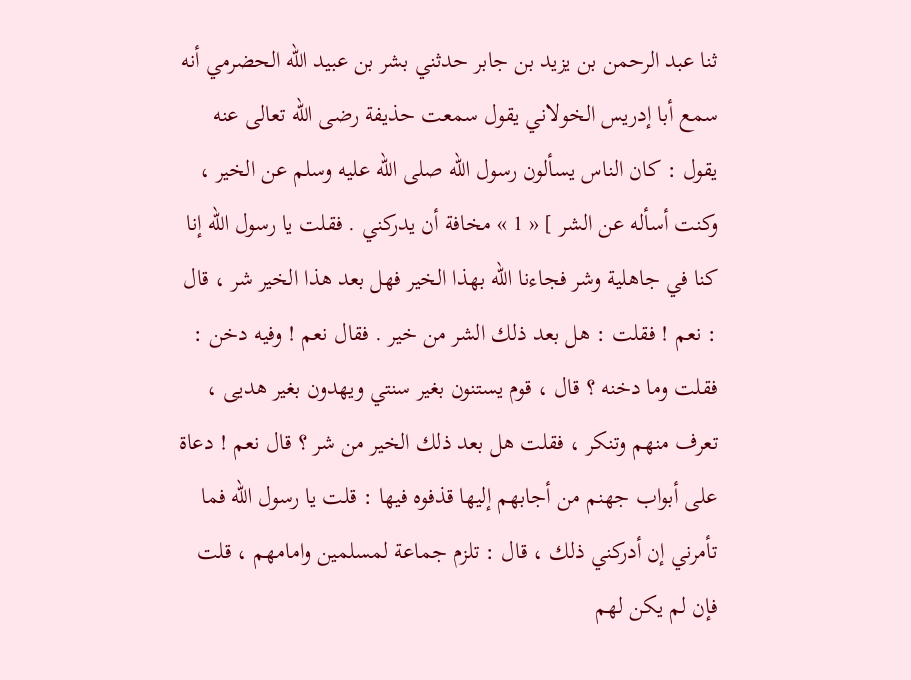ثنا عبد الرحمن بن يزيد بن جابر حدثني بشر بن عبيد اللّه الحضرمي أنه سمع أبا إدريس الخولاني يقول سمعت حذيفة رضى اللّه تعالى عنه يقول : كان الناس يسألون رسول اللّه صلى اللّه عليه وسلم عن الخير ، وكنت أسأله عن الشر ] « 1 » مخافة أن يدركني . فقلت يا رسول اللّه إنا كنا في جاهلية وشر فجاءنا اللّه بهذا الخير فهل بعد هذا الخير شر ، قال : نعم ! فقلت : هل بعد ذلك الشر من خير . فقال نعم ! وفيه دخن : فقلت وما دخنه ؟ قال ، قوم يستنون بغير سنتي ويهدون بغير هديى ، تعرف منهم وتنكر ، فقلت هل بعد ذلك الخير من شر ؟ قال نعم ! دعاة على أبواب جهنم من أجابهم إليها قذفوه فيها : قلت يا رسول اللّه فما تأمرني إن أدركني ذلك ، قال : تلزم جماعة لمسلمين وامامهم ، قلت فإن لم يكن لهم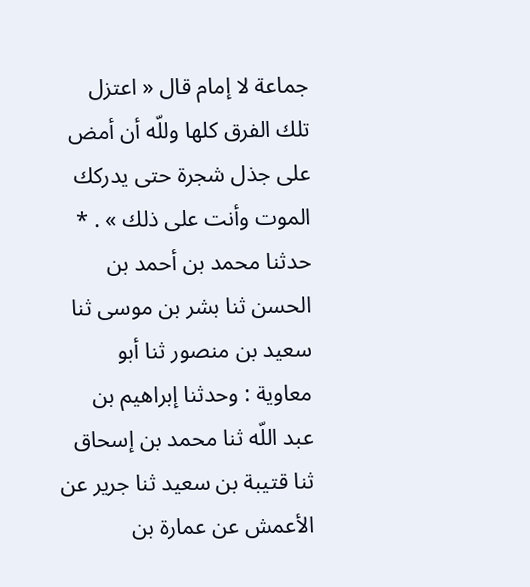جماعة لا إمام قال « اعتزل تلك الفرق كلها وللّه أن أمض على جذل شجرة حتى يدركك الموت وأنت على ذلك » . * حدثنا محمد بن أحمد بن الحسن ثنا بشر بن موسى ثنا سعيد بن منصور ثنا أبو معاوية : وحدثنا إبراهيم بن عبد اللّه ثنا محمد بن إسحاق ثنا قتيبة بن سعيد ثنا جرير عن الأعمش عن عمارة بن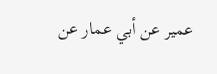عمير عن أبي عمار عن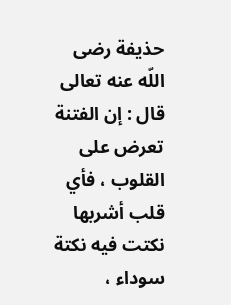حذيفة رضى اللّه عنه تعالى قال : إن الفتنة تعرض على القلوب ، فأي قلب أشربها نكتت فيه نكتة سوداء ،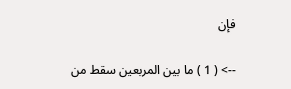فإن

--> ( 1 ) ما بين المربعين سقط من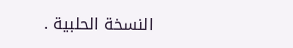النسخة الحلبية .